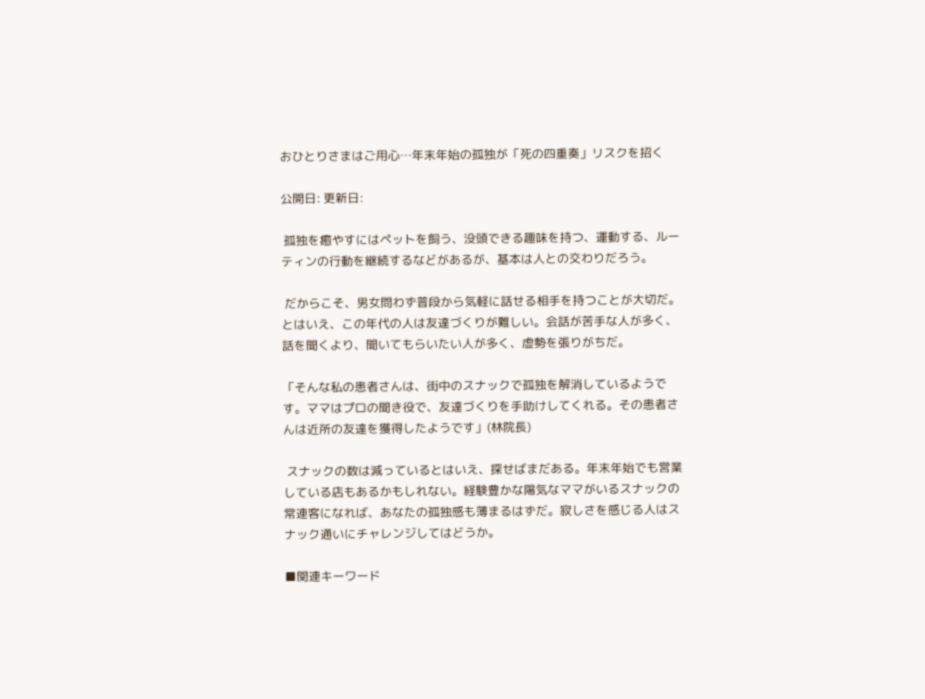おひとりさまはご用心…年末年始の孤独が「死の四重奏」リスクを招く

公開日: 更新日:

 孤独を癒やすにはペットを飼う、没頭できる趣味を持つ、運動する、ルーティンの行動を継続するなどがあるが、基本は人との交わりだろう。

 だからこそ、男女問わず普段から気軽に話せる相手を持つことが大切だ。とはいえ、この年代の人は友達づくりが難しい。会話が苦手な人が多く、話を聞くより、聞いてもらいたい人が多く、虚勢を張りがちだ。

「そんな私の患者さんは、街中のスナックで孤独を解消しているようです。ママはプロの聞き役で、友達づくりを手助けしてくれる。その患者さんは近所の友達を獲得したようです」(林院長)

 スナックの数は減っているとはいえ、探せばまだある。年末年始でも営業している店もあるかもしれない。経験豊かな陽気なママがいるスナックの常連客になれば、あなたの孤独感も薄まるはずだ。寂しさを感じる人はスナック通いにチャレンジしてはどうか。

■関連キーワード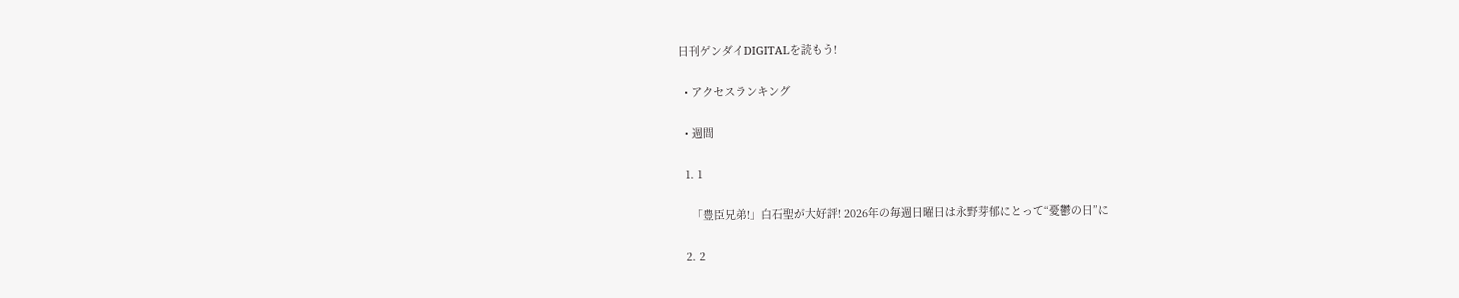日刊ゲンダイDIGITALを読もう!

  • アクセスランキング

  • 週間

  1. 1

    「豊臣兄弟!」白石聖が大好評! 2026年の毎週日曜日は永野芽郁にとって“憂鬱の日”に

  2. 2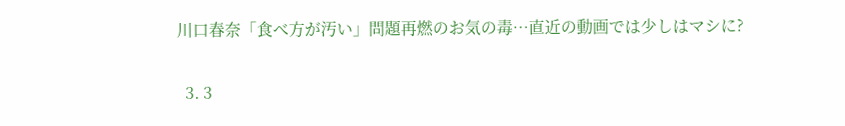川口春奈「食べ方が汚い」問題再燃のお気の毒…直近の動画では少しはマシに?

  3. 3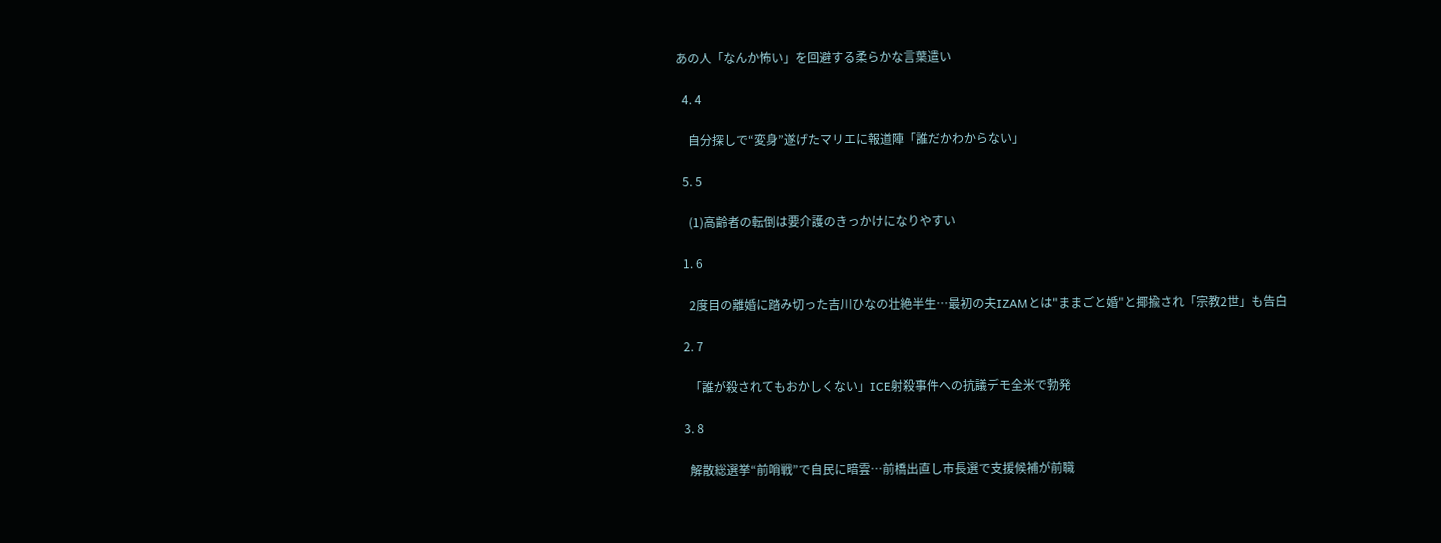あの人「なんか怖い」を回避する柔らかな言葉遣い

  4. 4

    自分探しで“変身”遂げたマリエに報道陣「誰だかわからない」

  5. 5

    (1)高齢者の転倒は要介護のきっかけになりやすい

  1. 6

    2度目の離婚に踏み切った吉川ひなの壮絶半生…最初の夫IZAMとは"ままごと婚"と揶揄され「宗教2世」も告白

  2. 7

    「誰が殺されてもおかしくない」ICE射殺事件への抗議デモ全米で勃発

  3. 8

    解散総選挙“前哨戦”で自民に暗雲…前橋出直し市長選で支援候補が前職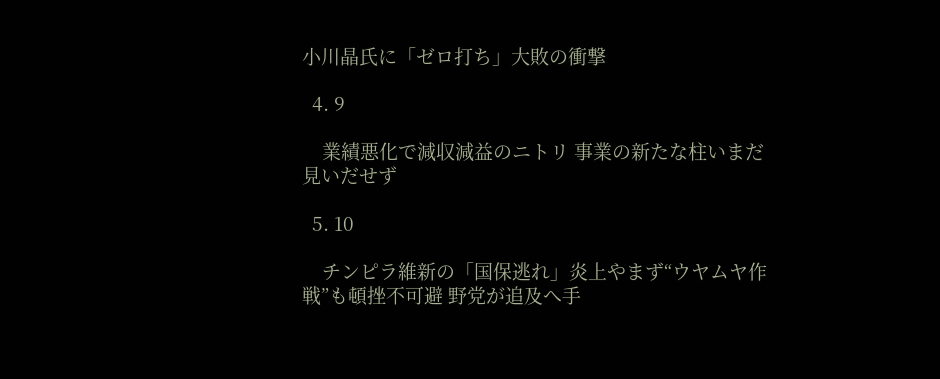小川晶氏に「ゼロ打ち」大敗の衝撃

  4. 9

    業績悪化で減収減益のニトリ 事業の新たな柱いまだ見いだせず

  5. 10

    チンピラ維新の「国保逃れ」炎上やまず“ウヤムヤ作戦”も頓挫不可避 野党が追及へ手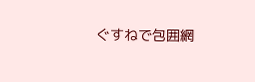ぐすねで包囲網